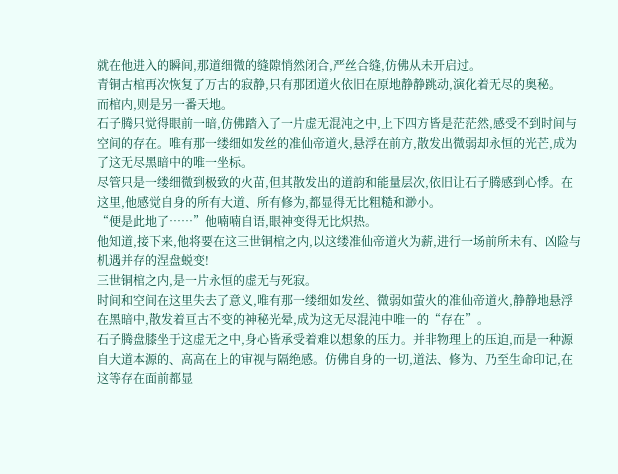就在他进入的瞬间,那道细微的缝隙悄然闭合,严丝合缝,仿佛从未开启过。
青铜古棺再次恢复了万古的寂静,只有那团道火依旧在原地静静跳动,演化着无尽的奥秘。
而棺内,则是另一番天地。
石子腾只觉得眼前一暗,仿佛踏入了一片虚无混沌之中,上下四方皆是茫茫然,感受不到时间与空间的存在。唯有那一缕细如发丝的准仙帝道火,悬浮在前方,散发出微弱却永恒的光芒,成为了这无尽黑暗中的唯一坐标。
尽管只是一缕细微到极致的火苗,但其散发出的道韵和能量层次,依旧让石子腾感到心悸。在这里,他感觉自身的所有大道、所有修为,都显得无比粗糙和渺小。
“便是此地了……”他喃喃自语,眼神变得无比炽热。
他知道,接下来,他将要在这三世铜棺之内,以这缕准仙帝道火为薪,进行一场前所未有、凶险与机遇并存的涅盘蜕变!
三世铜棺之内,是一片永恒的虚无与死寂。
时间和空间在这里失去了意义,唯有那一缕细如发丝、微弱如萤火的准仙帝道火,静静地悬浮在黑暗中,散发着亘古不变的神秘光晕,成为这无尽混沌中唯一的“存在”。
石子腾盘膝坐于这虚无之中,身心皆承受着难以想象的压力。并非物理上的压迫,而是一种源自大道本源的、高高在上的审视与隔绝感。仿佛自身的一切,道法、修为、乃至生命印记,在这等存在面前都显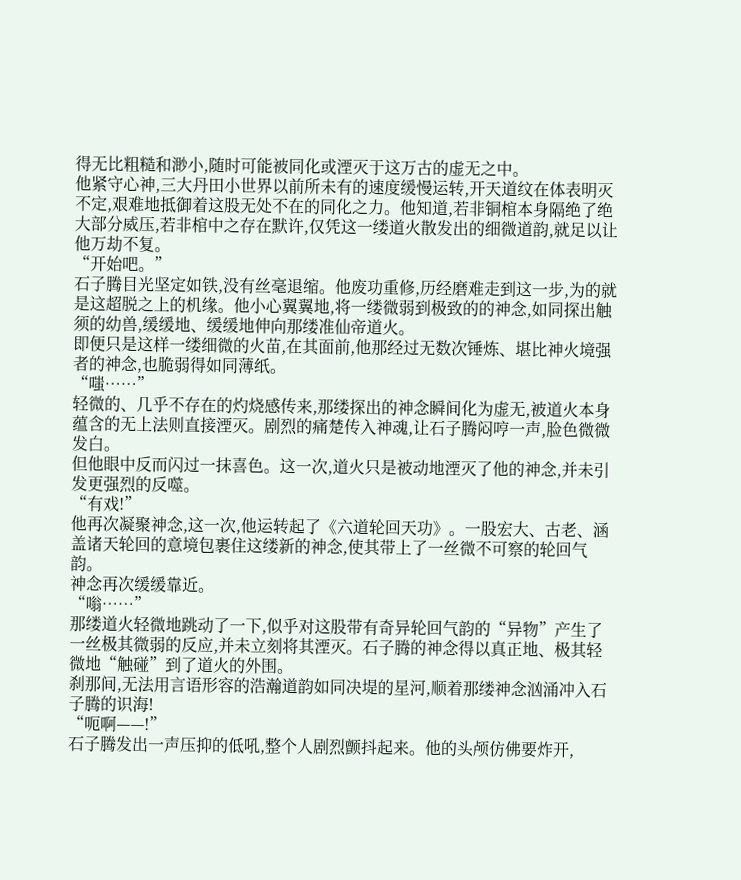得无比粗糙和渺小,随时可能被同化或湮灭于这万古的虚无之中。
他紧守心神,三大丹田小世界以前所未有的速度缓慢运转,开天道纹在体表明灭不定,艰难地抵御着这股无处不在的同化之力。他知道,若非铜棺本身隔绝了绝大部分威压,若非棺中之存在默许,仅凭这一缕道火散发出的细微道韵,就足以让他万劫不复。
“开始吧。”
石子腾目光坚定如铁,没有丝毫退缩。他废功重修,历经磨难走到这一步,为的就是这超脱之上的机缘。他小心翼翼地,将一缕微弱到极致的的神念,如同探出触须的幼兽,缓缓地、缓缓地伸向那缕准仙帝道火。
即便只是这样一缕细微的火苗,在其面前,他那经过无数次锤炼、堪比神火境强者的神念,也脆弱得如同薄纸。
“嗤……”
轻微的、几乎不存在的灼烧感传来,那缕探出的神念瞬间化为虚无,被道火本身蕴含的无上法则直接湮灭。剧烈的痛楚传入神魂,让石子腾闷哼一声,脸色微微发白。
但他眼中反而闪过一抹喜色。这一次,道火只是被动地湮灭了他的神念,并未引发更强烈的反噬。
“有戏!”
他再次凝聚神念,这一次,他运转起了《六道轮回天功》。一股宏大、古老、涵盖诸天轮回的意境包裹住这缕新的神念,使其带上了一丝微不可察的轮回气韵。
神念再次缓缓靠近。
“嗡……”
那缕道火轻微地跳动了一下,似乎对这股带有奇异轮回气韵的“异物”产生了一丝极其微弱的反应,并未立刻将其湮灭。石子腾的神念得以真正地、极其轻微地“触碰”到了道火的外围。
刹那间,无法用言语形容的浩瀚道韵如同决堤的星河,顺着那缕神念汹涌冲入石子腾的识海!
“呃啊——!”
石子腾发出一声压抑的低吼,整个人剧烈颤抖起来。他的头颅仿佛要炸开,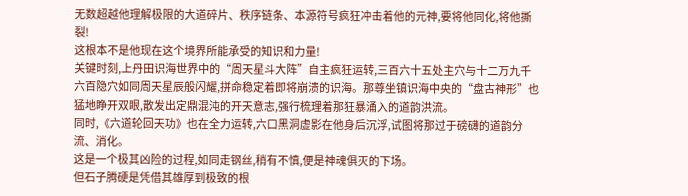无数超越他理解极限的大道碎片、秩序链条、本源符号疯狂冲击着他的元神,要将他同化,将他撕裂!
这根本不是他现在这个境界所能承受的知识和力量!
关键时刻,上丹田识海世界中的“周天星斗大阵”自主疯狂运转,三百六十五处主穴与十二万九千六百隐穴如同周天星辰般闪耀,拼命稳定着即将崩溃的识海。那尊坐镇识海中央的“盘古神形”也猛地睁开双眼,散发出定鼎混沌的开天意志,强行梳理着那狂暴涌入的道韵洪流。
同时,《六道轮回天功》也在全力运转,六口黑洞虚影在他身后沉浮,试图将那过于磅礴的道韵分流、消化。
这是一个极其凶险的过程,如同走钢丝,稍有不慎,便是神魂俱灭的下场。
但石子腾硬是凭借其雄厚到极致的根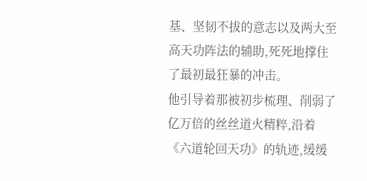基、坚韧不拔的意志以及两大至高天功阵法的辅助,死死地撑住了最初最狂暴的冲击。
他引导着那被初步梳理、削弱了亿万倍的丝丝道火精粹,沿着《六道轮回天功》的轨迹,缓缓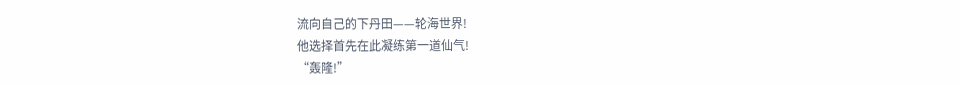流向自己的下丹田——轮海世界!
他选择首先在此凝练第一道仙气!
“轰隆!”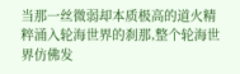当那一丝微弱却本质极高的道火精粹涌入轮海世界的刹那,整个轮海世界仿佛发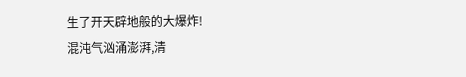生了开天辟地般的大爆炸!
混沌气汹涌澎湃,清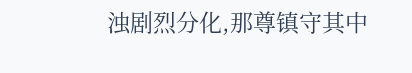浊剧烈分化,那尊镇守其中